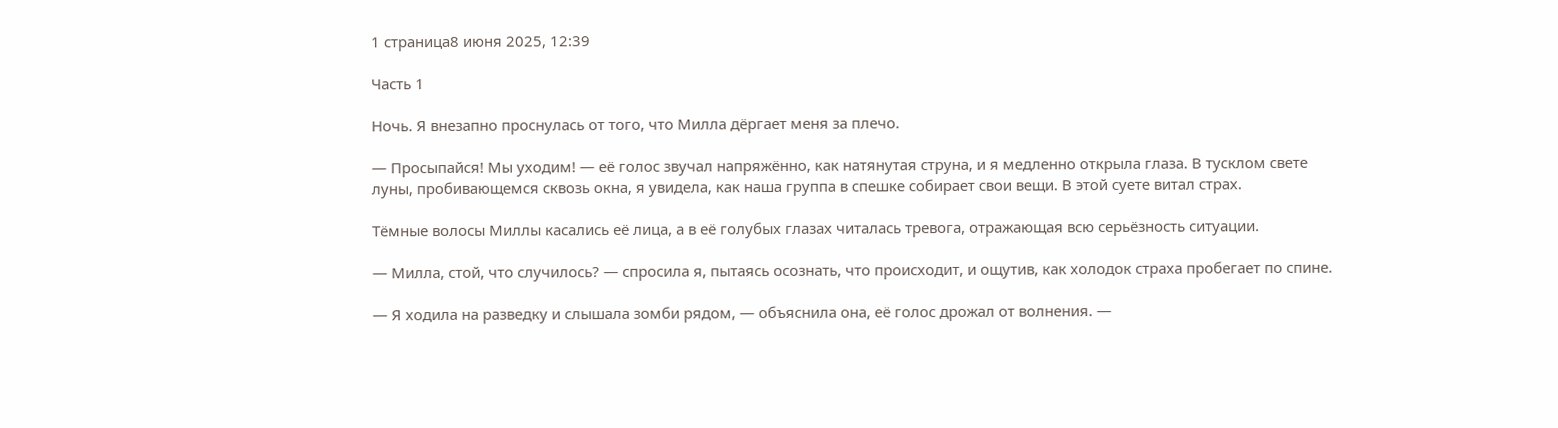1 страница8 июня 2025, 12:39

Часть 1

Ночь. Я внезапно проснулась от того, что Милла дёргает меня за плечо.

— Просыпайся! Мы уходим! — её голос звучал напряжённо, как натянутая струна, и я медленно открыла глаза. В тусклом свете луны, пробивающемся сквозь окна, я увидела, как наша группа в спешке собирает свои вещи. В этой суете витал страх.

Тёмные волосы Миллы касались её лица, а в её голубых глазах читалась тревога, отражающая всю серьёзность ситуации.

— Милла, стой, что случилось? — спросила я, пытаясь осознать, что происходит, и ощутив, как холодок страха пробегает по спине.

— Я ходила на разведку и слышала зомби рядом, — объяснила она, её голос дрожал от волнения. —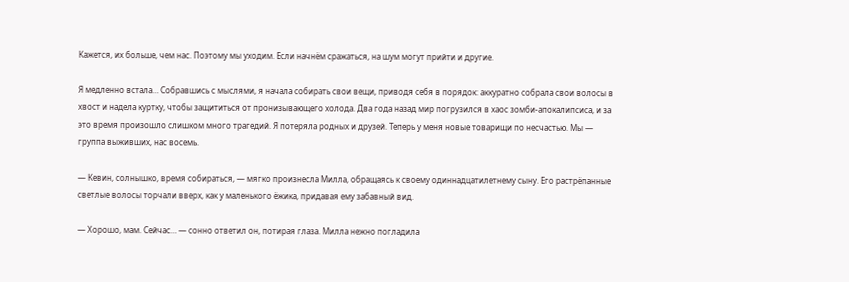Кажется, их больше, чем нас. Поэтому мы уходим. Если начнём сражаться, на шум могут прийти и другие.

Я медленно встала… Собравшись с мыслями, я начала собирать свои вещи, приводя себя в порядок: аккуратно собрала свои волосы в хвост и надела куртку, чтобы защититься от пронизывающего холода. Два года назад мир погрузился в хаос зомби-апокалипсиса, и за это время произошло слишком много трагедий. Я потеряла родных и друзей. Теперь у меня новые товарищи по несчастью. Мы — группа выживших, нас восемь.

— Кевин, солнышко, время собираться, — мягко произнесла Милла, обращаясь к своему одиннадцатилетнему сыну. Его растрёпанные светлые волосы торчали вверх, как у маленького ёжика, придавая ему забавный вид.

— Хорошо, мам. Сейчас… — сонно ответил он, потирая глаза. Милла нежно погладила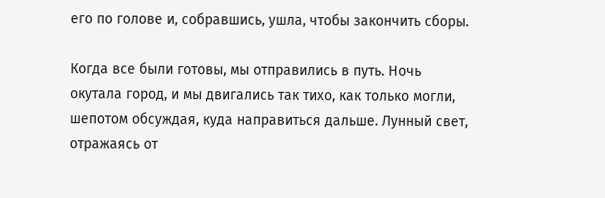его по голове и, собравшись, ушла, чтобы закончить сборы.

Когда все были готовы, мы отправились в путь. Ночь окутала город, и мы двигались так тихо, как только могли, шепотом обсуждая, куда направиться дальше. Лунный свет, отражаясь от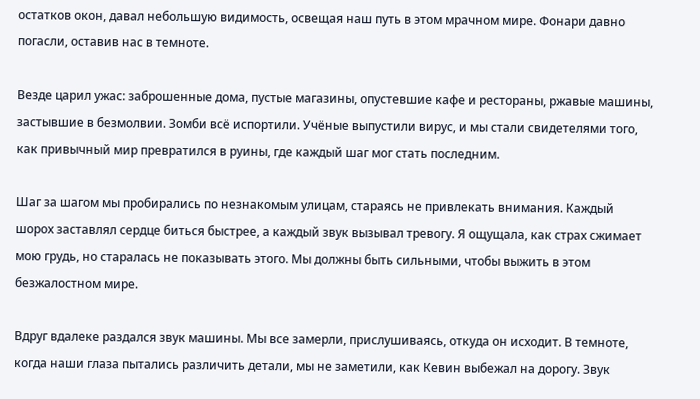остатков окон, давал небольшую видимость, освещая наш путь в этом мрачном мире. Фонари давно погасли, оставив нас в темноте.

Везде царил ужас: заброшенные дома, пустые магазины, опустевшие кафе и рестораны, ржавые машины, застывшие в безмолвии. Зомби всё испортили. Учёные выпустили вирус, и мы стали свидетелями того, как привычный мир превратился в руины, где каждый шаг мог стать последним.

Шаг за шагом мы пробирались по незнакомым улицам, стараясь не привлекать внимания. Каждый шорох заставлял сердце биться быстрее, а каждый звук вызывал тревогу. Я ощущала, как страх сжимает мою грудь, но старалась не показывать этого. Мы должны быть сильными, чтобы выжить в этом безжалостном мире.

Вдруг вдалеке раздался звук машины. Мы все замерли, прислушиваясь, откуда он исходит. В темноте, когда наши глаза пытались различить детали, мы не заметили, как Кевин выбежал на дорогу. Звук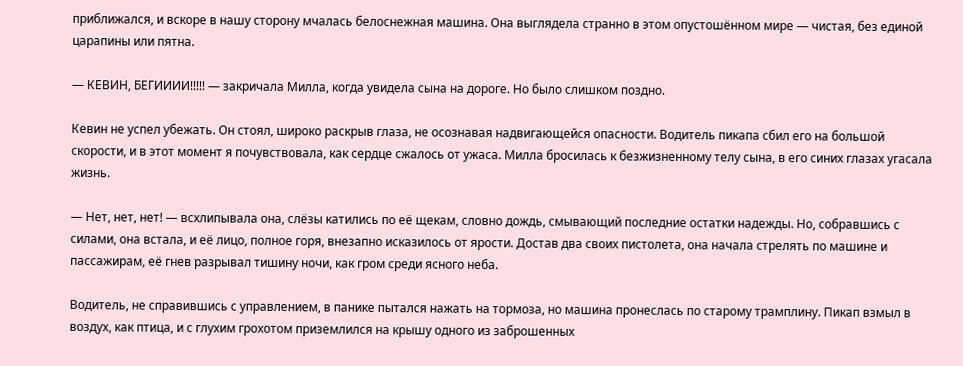приближался, и вскоре в нашу сторону мчалась белоснежная машина. Она выглядела странно в этом опустошённом мире — чистая, без единой царапины или пятна.

— КЕВИН, БЕГИИИИ!!!!! — закричала Милла, когда увидела сына на дороге. Но было слишком поздно.

Кевин не успел убежать. Он стоял, широко раскрыв глаза, не осознавая надвигающейся опасности. Водитель пикапа сбил его на большой скорости, и в этот момент я почувствовала, как сердце сжалось от ужаса. Милла бросилась к безжизненному телу сына, в его синих глазах угасала жизнь.

— Нет, нет, нет! — всхлипывала она, слёзы катились по её щекам, словно дождь, смывающий последние остатки надежды. Но, собравшись с силами, она встала, и её лицо, полное горя, внезапно исказилось от ярости. Достав два своих пистолета, она начала стрелять по машине и пассажирам, её гнев разрывал тишину ночи, как гром среди ясного неба.

Водитель, не справившись с управлением, в панике пытался нажать на тормоза, но машина пронеслась по старому трамплину. Пикап взмыл в воздух, как птица, и с глухим грохотом приземлился на крышу одного из заброшенных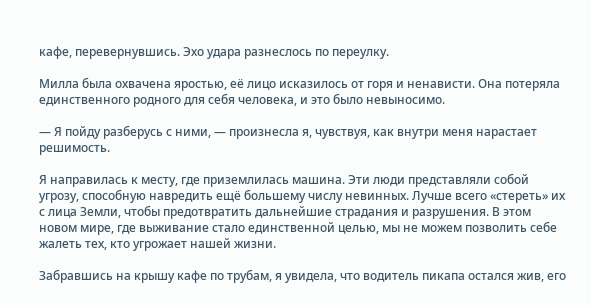кафе, перевернувшись. Эхо удара разнеслось по переулку.

Милла была охвачена яростью, её лицо исказилось от горя и ненависти. Она потеряла единственного родного для себя человека, и это было невыносимо.

— Я пойду разберусь с ними, — произнесла я, чувствуя, как внутри меня нарастает решимость.

Я направилась к месту, где приземлилась машина. Эти люди представляли собой угрозу, способную навредить ещё большему числу невинных. Лучше всего «стереть» их с лица Земли, чтобы предотвратить дальнейшие страдания и разрушения. В этом новом мире, где выживание стало единственной целью, мы не можем позволить себе жалеть тех, кто угрожает нашей жизни.

Забравшись на крышу кафе по трубам, я увидела, что водитель пикапа остался жив, его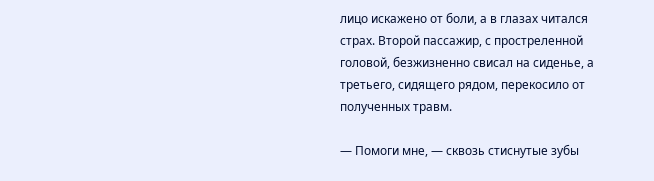лицо искажено от боли, а в глазах читался страх. Второй пассажир, с простреленной головой, безжизненно свисал на сиденье, а третьего, сидящего рядом, перекосило от полученных травм.

— Помоги мне, — сквозь стиснутые зубы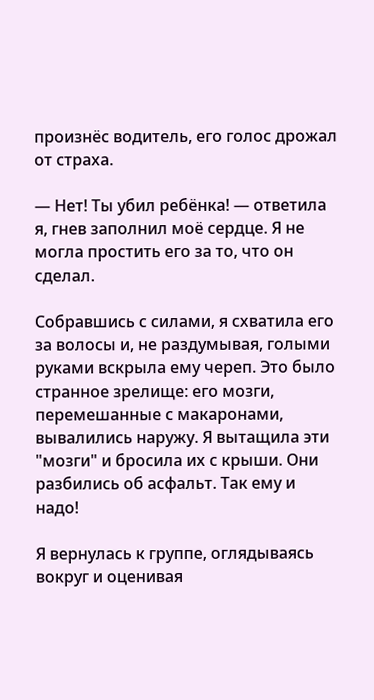произнёс водитель, его голос дрожал от страха.

— Нет! Ты убил ребёнка! — ответила я, гнев заполнил моё сердце. Я не могла простить его за то, что он сделал.

Собравшись с силами, я схватила его за волосы и, не раздумывая, голыми руками вскрыла ему череп. Это было странное зрелище: его мозги, перемешанные с макаронами, вывалились наружу. Я вытащила эти "мозги" и бросила их с крыши. Они разбились об асфальт. Так ему и надо!

Я вернулась к группе, оглядываясь вокруг и оценивая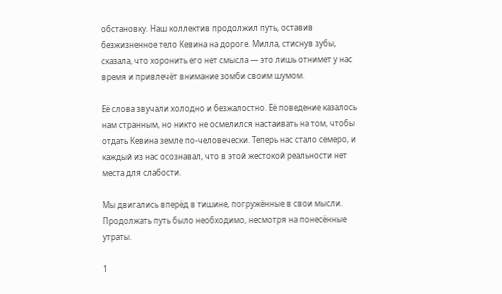обстановку. Наш коллектив продолжил путь, оставив безжизненное тело Кевина на дороге. Милла, стиснув зубы, сказала, что хоронить его нет смысла — это лишь отнимет у нас время и привлечёт внимание зомби своим шумом.

Её слова звучали холодно и безжалостно. Её поведение казалось нам странным, но никто не осмелился настаивать на том, чтобы отдать Кевина земле по-человечески. Теперь нас стало семеро, и каждый из нас осознавал, что в этой жестокой реальности нет места для слабости.

Мы двигались вперёд в тишине, погружённые в свои мысли. Продолжать путь было необходимо, несмотря на понесённые утраты.

1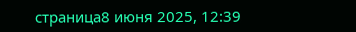страница8 июня 2025, 12:39